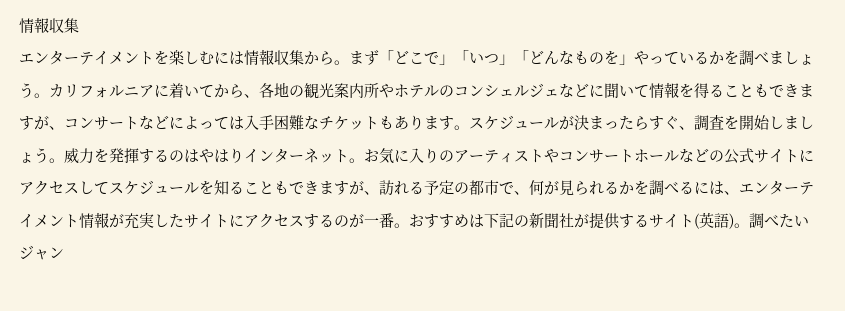情報収集
エンターテイメントを楽しむには情報収集から。まず「どこで」「いつ」「どんなものを」やっているかを調べましょう。カリフォルニアに着いてから、各地の観光案内所やホテルのコンシェルジェなどに聞いて情報を得ることもできますが、コンサートなどによっては入手困難なチケットもあります。スケジュールが決まったらすぐ、調査を開始しましょう。威力を発揮するのはやはりインターネット。お気に入りのアーティストやコンサートホールなどの公式サイトにアクセスしてスケジュールを知ることもできますが、訪れる予定の都市で、何が見られるかを調べるには、エンターテイメント情報が充実したサイトにアクセスするのが一番。おすすめは下記の新聞社が提供するサイト(英語)。調べたいジャン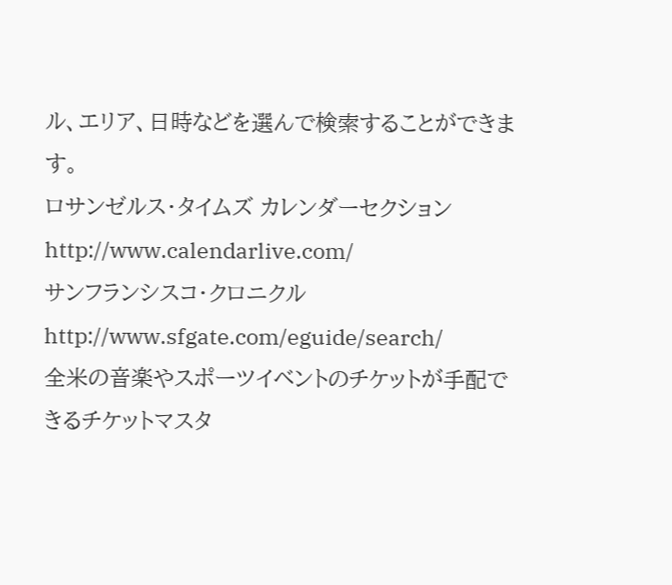ル、エリア、日時などを選んで検索することができます。
ロサンゼルス・タイムズ カレンダーセクション http://www.calendarlive.com/
サンフランシスコ・クロニクル http://www.sfgate.com/eguide/search/
全米の音楽やスポーツイベントのチケットが手配できるチケットマスタ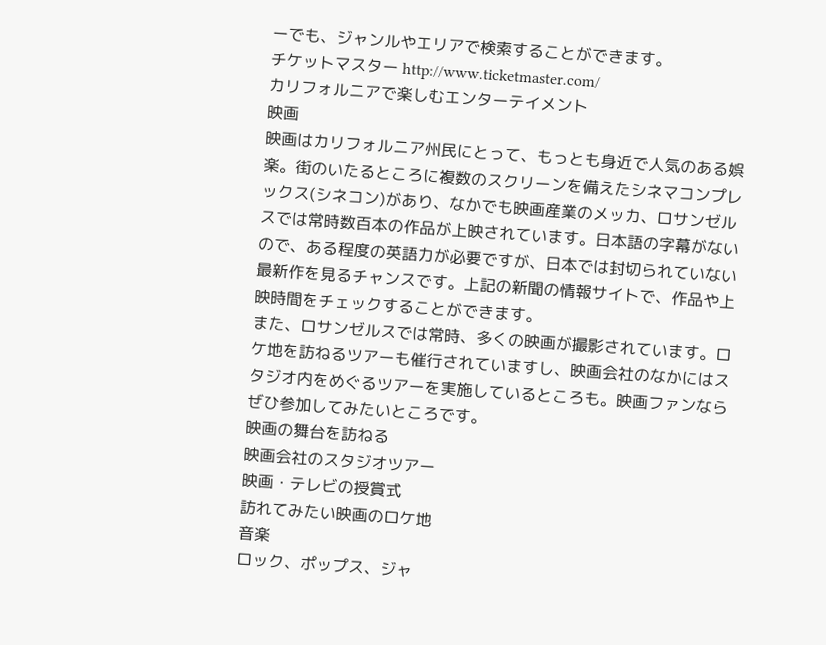ーでも、ジャンルやエリアで検索することができます。
チケットマスター http://www.ticketmaster.com/
カリフォルニアで楽しむエンターテイメント
映画
映画はカリフォルニア州民にとって、もっとも身近で人気のある娯楽。街のいたるところに複数のスクリーンを備えたシネマコンプレックス(シネコン)があり、なかでも映画産業のメッカ、ロサンゼルスでは常時数百本の作品が上映されています。日本語の字幕がないので、ある程度の英語力が必要ですが、日本では封切られていない最新作を見るチャンスです。上記の新聞の情報サイトで、作品や上映時間をチェックすることができます。
また、ロサンゼルスでは常時、多くの映画が撮影されています。ロケ地を訪ねるツアーも催行されていますし、映画会社のなかにはスタジオ内をめぐるツアーを実施しているところも。映画ファンならぜひ参加してみたいところです。
映画の舞台を訪ねる
映画会社のスタジオツアー
映画・テレビの授賞式
訪れてみたい映画のロケ地
音楽
ロック、ポップス、ジャ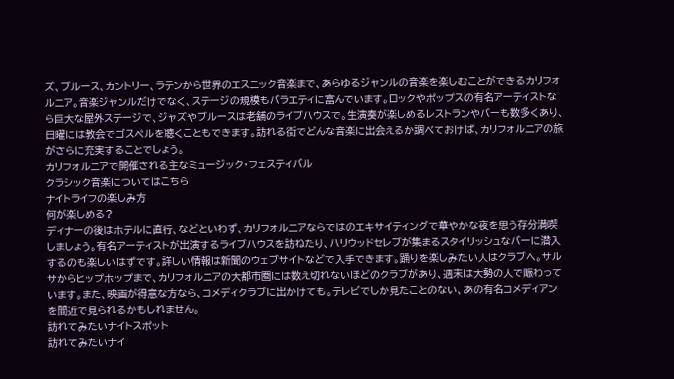ズ、ブルース、カントリー、ラテンから世界のエスニック音楽まで、あらゆるジャンルの音楽を楽しむことができるカリフォルニア。音楽ジャンルだけでなく、ステージの規模もバラエティに富んでいます。ロックやポップスの有名アーティストなら巨大な屋外ステージで、ジャズやブルースは老舗のライブハウスで。生演奏が楽しめるレストランやバーも数多くあり、日曜には教会でゴスペルを聴くこともできます。訪れる街でどんな音楽に出会えるか調べておけば、カリフォルニアの旅がさらに充実することでしょう。
カリフォルニアで開催される主なミュージック・フェスティバル
クラシック音楽についてはこちら
ナイトライフの楽しみ方
何が楽しめる?
ディナーの後はホテルに直行、などといわず、カリフォルニアならではのエキサイティングで華やかな夜を思う存分満喫しましょう。有名アーティストが出演するライブハウスを訪ねたり、ハリウッドセレブが集まるスタイリッシュなバーに潜入するのも楽しいはずです。詳しい情報は新聞のウェブサイトなどで入手できます。踊りを楽しみたい人はクラブへ。サルサからヒップホップまで、カリフォルニアの大都市圏には数え切れないほどのクラブがあり、週末は大勢の人で賑わっています。また、映画が得意な方なら、コメディクラブに出かけても。テレビでしか見たことのない、あの有名コメディアンを間近で見られるかもしれません。
訪れてみたいナイトスポット
訪れてみたいナイ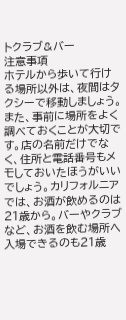トクラブ&バー
注意事項
ホテルから歩いて行ける場所以外は、夜間はタクシーで移動しましょう。また、事前に場所をよく調べておくことが大切です。店の名前だけでなく、住所と電話番号もメモしておいたほうがいいでしょう。カリフォルニアでは、お酒が飲めるのは21歳から。バーやクラブなど、お酒を飲む場所へ入場できるのも21歳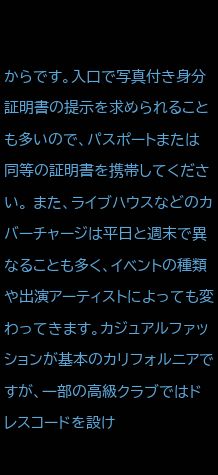からです。入口で写真付き身分証明書の提示を求められることも多いので、パスポートまたは同等の証明書を携帯してください。 また、ライブハウスなどのカバーチャージは平日と週末で異なることも多く、イベントの種類や出演アーティストによっても変わってきます。カジュアルファッションが基本のカリフォルニアですが、一部の高級クラブではドレスコードを設け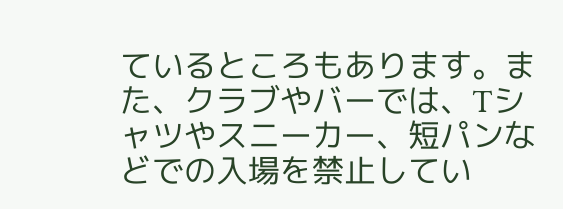ているところもあります。また、クラブやバーでは、Tシャツやスニーカー、短パンなどでの入場を禁止してい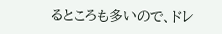るところも多いので、ドレ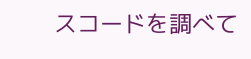スコードを調べて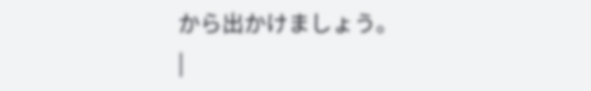から出かけましょう。
|